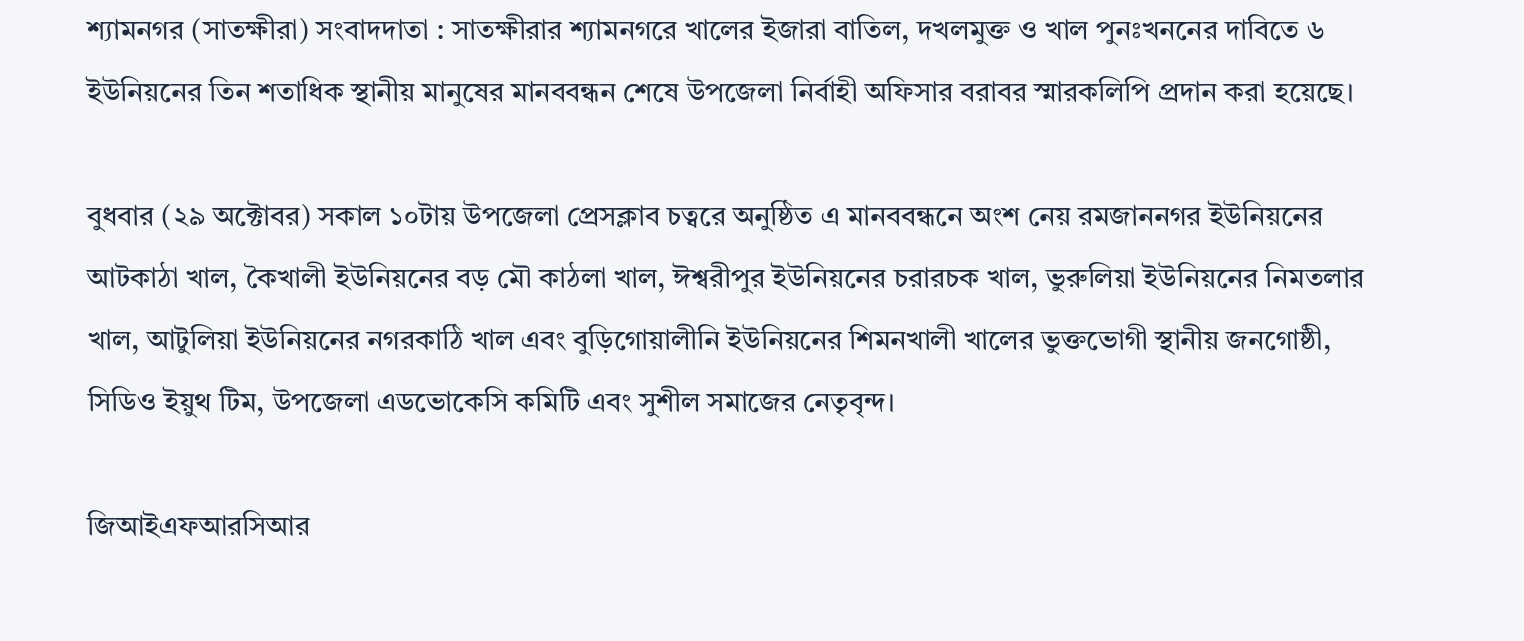শ্যামনগর (সাতক্ষীরা) সংবাদদাতা : সাতক্ষীরার শ্যামনগরে খালের ইজারা বাতিল, দখলমুক্ত ও খাল পুনঃখননের দাবিতে ৬ ইউনিয়নের তিন শতাধিক স্থানীয় মানুষের মানববন্ধন শেষে উপজেলা নির্বাহী অফিসার বরাবর স্মারকলিপি প্রদান করা হয়েছে।

বুধবার (২৯ অক্টোবর) সকাল ১০টায় উপজেলা প্রেসক্লাব চত্বরে অনুষ্ঠিত এ মানববন্ধনে অংশ নেয় রমজাননগর ইউনিয়নের আটকাঠা খাল, কৈখালী ইউনিয়নের বড় মৌ কাঠলা খাল, ঈশ্বরীপুর ইউনিয়নের চরারচক খাল, ভুরুলিয়া ইউনিয়নের নিমতলার খাল, আটুলিয়া ইউনিয়নের নগরকাঠি খাল এবং বুড়িগোয়ালীনি ইউনিয়নের শিমনখালী খালের ভুক্তভোগী স্থানীয় জনগোষ্ঠী, সিডিও ইয়ুথ টিম, উপজেলা এডভোকেসি কমিটি এবং সুশীল সমাজের নেতৃবৃন্দ।

জিআইএফআরসিআর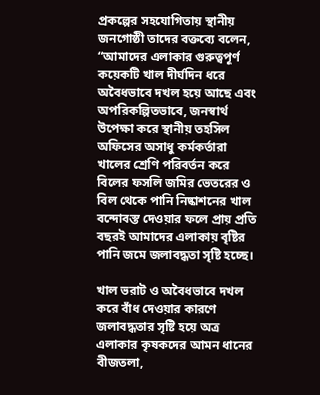প্রকল্পের সহযোগিতায় স্থানীয় জনগোষ্ঠী তাদের বক্তব্যে বলেন, “আমাদের এলাকার গুরুত্বপূর্ণ কয়েকটি খাল দীর্ঘদিন ধরে অবৈধভাবে দখল হয়ে আছে এবং অপরিকল্পিতভাবে, জনস্বার্থ উপেক্ষা করে স্থানীয় তহসিল অফিসের অসাধু কর্মকর্তারা খালের শ্রেণি পরিবর্তন করে বিলের ফসলি জমির ভেতরের ও বিল থেকে পানি নিষ্কাশনের খাল বন্দোবস্ত দেওয়ার ফলে প্রায় প্রতি বছরই আমাদের এলাকায় বৃষ্টির পানি জমে জলাবদ্ধতা সৃষ্টি হচ্ছে।

খাল ভরাট ও অবৈধভাবে দখল করে বাঁধ দেওয়ার কারণে জলাবদ্ধতার সৃষ্টি হয়ে অত্র এলাকার কৃষকদের আমন ধানের বীজতলা,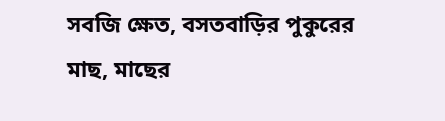সবজি ক্ষেত, বসতবাড়ির পুকুরের মাছ, মাছের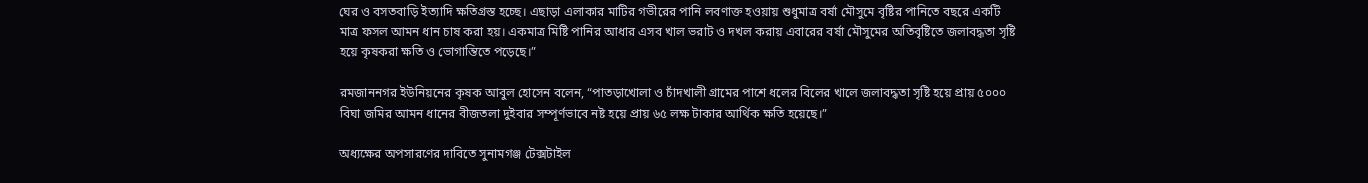ঘের ও বসতবাড়ি ইত্যাদি ক্ষতিগ্রস্ত হচ্ছে। এছাড়া এলাকার মাটির গভীরের পানি লবণাক্ত হওয়ায় শুধুমাত্র বর্ষা মৌসুমে বৃষ্টির পানিতে বছরে একটি মাত্র ফসল আমন ধান চাষ করা হয়। একমাত্র মিষ্টি পানির আধার এসব খাল ভরাট ও দখল করায় এবারের বর্ষা মৌসুমের অতিবৃষ্টিতে জলাবদ্ধতা সৃষ্টি হয়ে কৃষকরা ক্ষতি ও ভোগান্তিতে পড়েছে।”

রমজাননগর ইউনিয়নের কৃষক আবুল হোসেন বলেন, “পাতড়াখোলা ও চাঁদখালী গ্রামের পাশে ধলের বিলের খালে জলাবদ্ধতা সৃষ্টি হয়ে প্রায় ৫০০০ বিঘা জমির আমন ধানের বীজতলা দুইবার সম্পূর্ণভাবে নষ্ট হয়ে প্রায় ৬৫ লক্ষ টাকার আর্থিক ক্ষতি হয়েছে।”

অধ্যক্ষের অপসারণের দাবিতে সুনামগঞ্জ টেক্সটাইল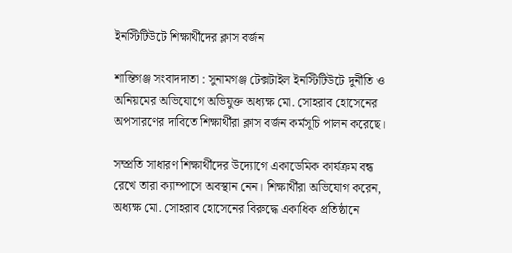ইনস্টিটিউটে শিক্ষার্থীদের ক্লাস বর্জন

শান্তিগঞ্জ সংবাদদাতা : সুনামগঞ্জ টেক্সটাইল ইনস্টিটিউটে দুর্নীতি ও অনিয়মের অভিযোগে অভিযুক্ত অধ্যক্ষ মো. সোহরাব হোসেনের অপসারণের দাবিতে শিক্ষার্থীরা ক্লাস বর্জন কর্মসূচি পালন করেছে।

সম্প্রতি সাধারণ শিক্ষার্থীদের উদ্যোগে একাডেমিক কার্যক্রম বন্ধ রেখে তারা ক্যাম্পাসে অবস্থান নেন। শিক্ষার্থীরা অভিযোগ করেন, অধ্যক্ষ মো. সোহরাব হোসেনের বিরুদ্ধে একাধিক প্রতিষ্ঠানে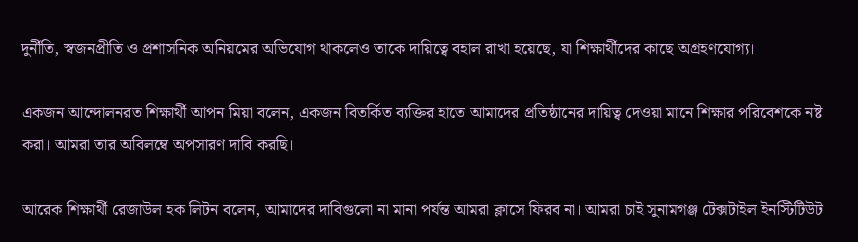দুর্নীতি, স্বজনপ্রীতি ও প্রশাসনিক অনিয়মের অভিযোগ থাকলেও তাকে দায়িত্বে বহাল রাখা হয়েছে, যা শিক্ষার্থীদের কাছে অগ্রহণযোগ্য।

একজন আন্দোলনরত শিক্ষার্থী আপন মিয়া বলেন, একজন বিতর্কিত ব্যক্তির হাতে আমাদের প্রতিষ্ঠানের দায়িত্ব দেওয়া মানে শিক্ষার পরিবেশকে নষ্ট করা। আমরা তার অবিলম্বে অপসারণ দাবি করছি।

আরেক শিক্ষার্থী রেজাউল হক লিটন বলেন, আমাদের দাবিগুলো না মানা পর্যন্ত আমরা ক্লাসে ফিরব না। আমরা চাই সুনামগঞ্জ টেক্সটাইল ইনস্টিটিউট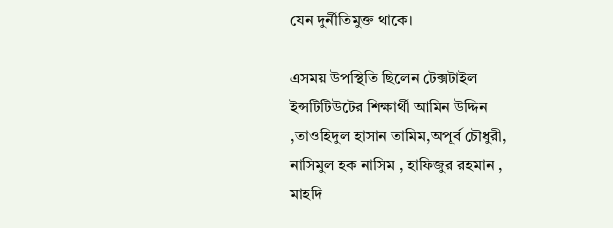যেন দুর্নীতিমুক্ত থাকে।

এসময় উপস্থিতি ছিলেন টেক্সটাইল ইন্সটিটিউটের শিক্ষার্থী আমিন উদ্দিন ,তাওহিদুল হাসান তামিম,অপূর্ব চৌধুরী, নাসিমুল হক নাসিম , হাফিজুর রহমান , মাহদি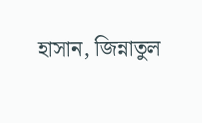হাসান, জিন্নাতুল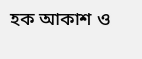হক আকাশ ও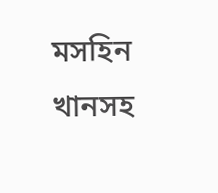মসহিন খানসহ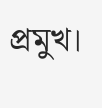প্রমুখ।